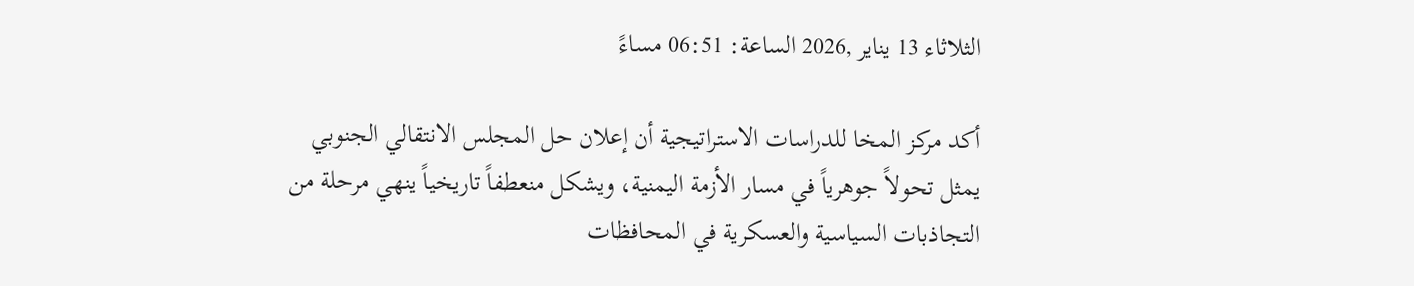الثلاثاء 13 يناير ,2026 الساعة: 06:51 مساءً

أكد مركز المخا للدراسات الاستراتيجية أن إعلان حل المجلس الانتقالي الجنوبي يمثل تحولاً جوهرياً في مسار الأزمة اليمنية، ويشكل منعطفاً تاريخياً ينهي مرحلة من التجاذبات السياسية والعسكرية في المحافظات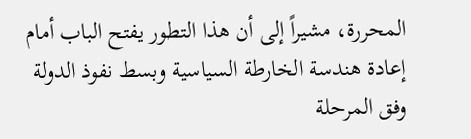المحررة، مشيراً إلى أن هذا التطور يفتح الباب أمام إعادة هندسة الخارطة السياسية وبسط نفوذ الدولة وفق المرحلة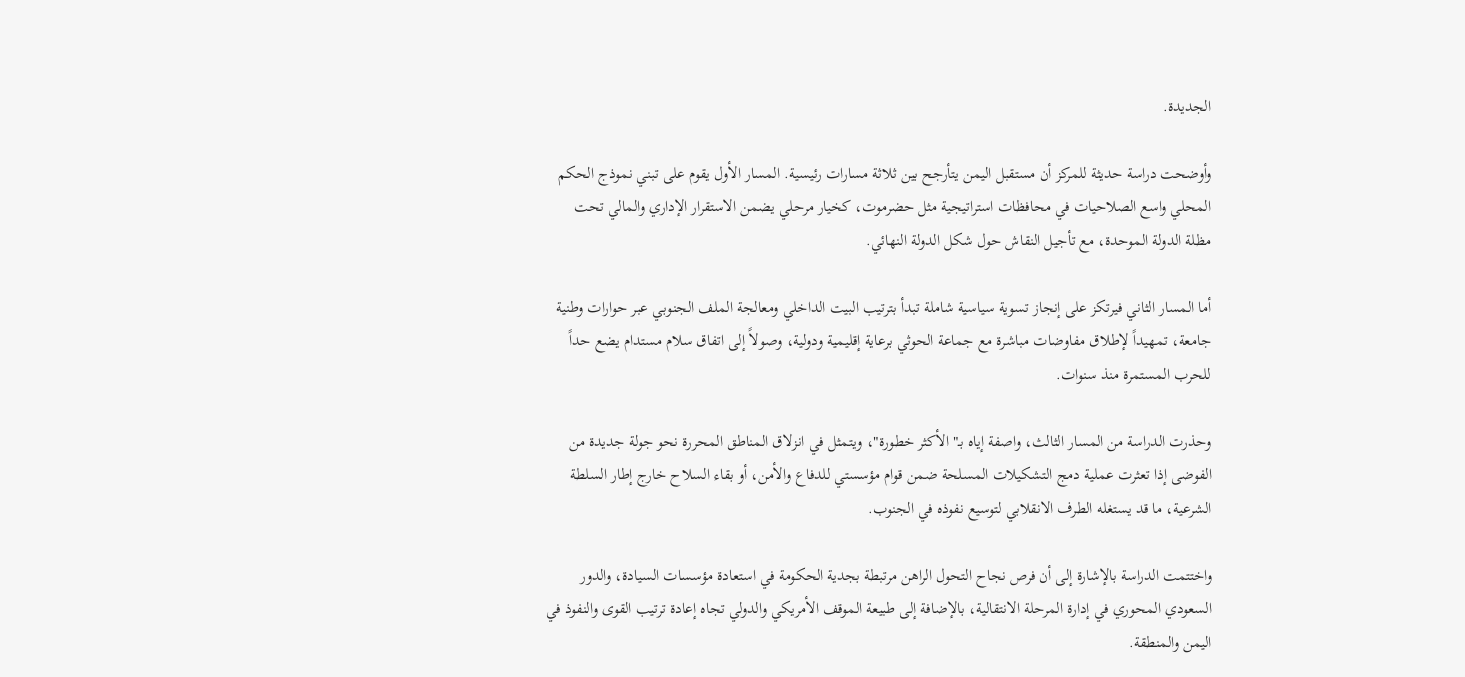الجديدة.

وأوضحت دراسة حديثة للمركز أن مستقبل اليمن يتأرجح بين ثلاثة مسارات رئيسية. المسار الأول يقوم على تبني نموذج الحكم المحلي واسع الصلاحيات في محافظات استراتيجية مثل حضرموت، كخيار مرحلي يضمن الاستقرار الإداري والمالي تحت مظلة الدولة الموحدة، مع تأجيل النقاش حول شكل الدولة النهائي.

أما المسار الثاني فيرتكز على إنجاز تسوية سياسية شاملة تبدأ بترتيب البيت الداخلي ومعالجة الملف الجنوبي عبر حوارات وطنية جامعة، تمهيداً لإطلاق مفاوضات مباشرة مع جماعة الحوثي برعاية إقليمية ودولية، وصولاً إلى اتفاق سلام مستدام يضع حداً للحرب المستمرة منذ سنوات.

وحذرت الدراسة من المسار الثالث، واصفة إياه بـ"الأكثر خطورة"، ويتمثل في انزلاق المناطق المحررة نحو جولة جديدة من الفوضى إذا تعثرت عملية دمج التشكيلات المسلحة ضمن قوام مؤسستي للدفاع والأمن، أو بقاء السلاح خارج إطار السلطة الشرعية، ما قد يستغله الطرف الانقلابي لتوسيع نفوذه في الجنوب.

واختتمت الدراسة بالإشارة إلى أن فرص نجاح التحول الراهن مرتبطة بجدية الحكومة في استعادة مؤسسات السيادة، والدور السعودي المحوري في إدارة المرحلة الانتقالية، بالإضافة إلى طبيعة الموقف الأمريكي والدولي تجاه إعادة ترتيب القوى والنفوذ في اليمن والمنطقة.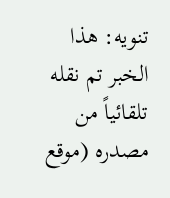تنويه: هذا الخبر تم نقله تلقائياً من مصدره (موقع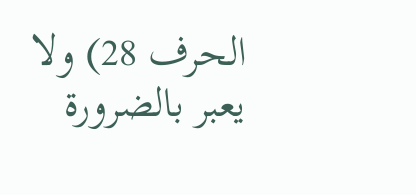الحرف 28) ولا يعبر بالضرورة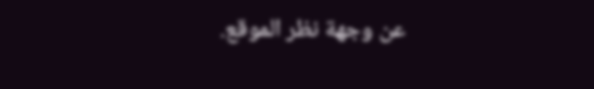عن وجهة نظر الموقع.